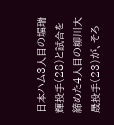日本ハム3人目の堀瑞輝投手(28)と試合を締めた4人目の柳川大晟投手(23)が、そろ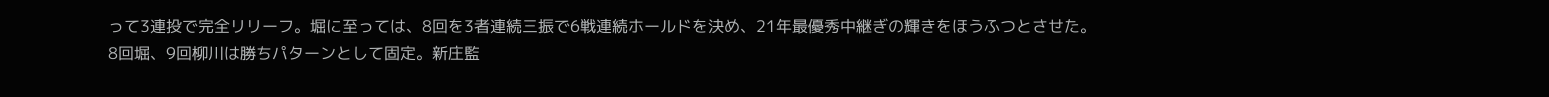って3連投で完全リリーフ。堀に至っては、8回を3者連続三振で6戦連続ホールドを決め、21年最優秀中継ぎの輝きをほうふつとさせた。
8回堀、9回柳川は勝ちパターンとして固定。新庄監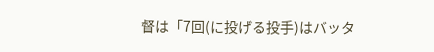督は「7回(に投げる投手)はバッタ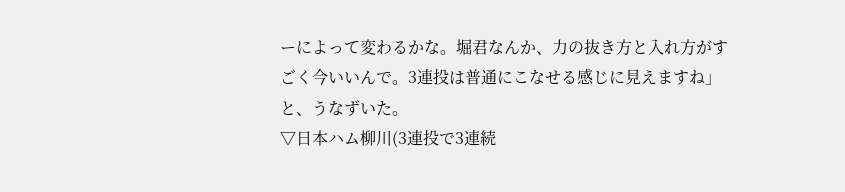ーによって変わるかな。堀君なんか、力の抜き方と入れ方がすごく今いいんで。3連投は普通にこなせる感じに見えますね」と、うなずいた。
▽日本ハム柳川(3連投で3連続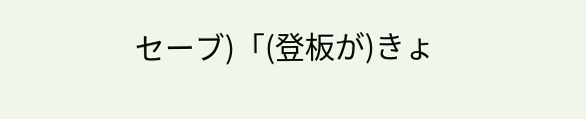セーブ)「(登板が)きょ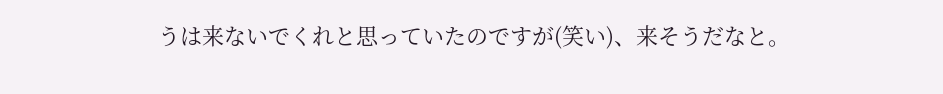うは来ないでくれと思っていたのですが(笑い)、来そうだなと。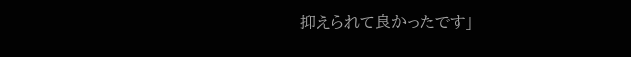抑えられて良かったです」